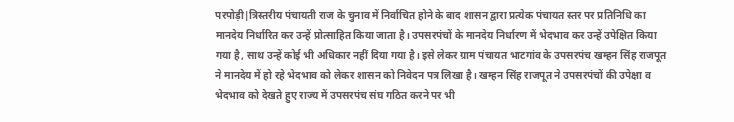परपोड़ी|त्रिस्तरीय पंचायती राज के चुनाव में निर्वाचित होने के बाद शासन द्वारा प्रत्येक पंचायत स्तर पर प्रतिनिधि का मानदेय निर्धारित कर उन्हें प्रोत्साहित किया जाता है। उपसरपंचों के मानदेय निर्धारण में भेदभाव कर उन्हें उपेक्षित किया गया है, साथ उन्हें कोई भी अधिकार नहीं दिया गया है। इसे लेकर ग्राम पंचायत भाटगांव के उपसरपंच खम्हन सिंह राजपूत ने मानदेय में हो रहे भेदभाव को लेकर शासन को निवेदन पत्र लिखा है। खम्हन सिंह राजपूत ने उपसरपंचों की उपेक्षा व भेदभाव को देखते हुए राज्य में उपसरपंच संघ गठित करने पर भी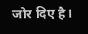जोर दिए है।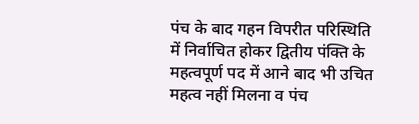पंच के बाद गहन विपरीत परिस्थिति में निर्वाचित होकर द्वितीय पंक्ति के महत्वपूर्ण पद में आने बाद भी उचित महत्व नहीं मिलना व पंच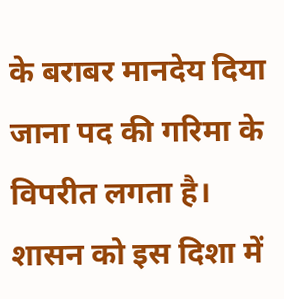के बराबर मानदेय दिया जाना पद की गरिमा के विपरीत लगता है। शासन को इस दिशा में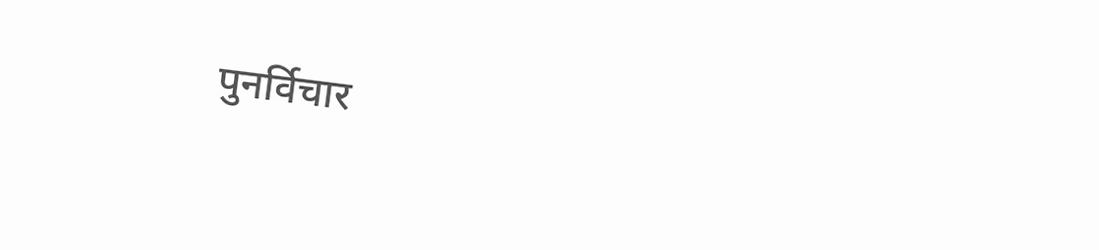पुनर्विचार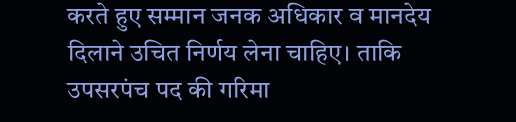करते हुए सम्मान जनक अधिकार व मानदेय दिलाने उचित निर्णय लेना चाहिए। ताकि उपसरपंच पद की गरिमा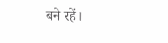बने रहें।